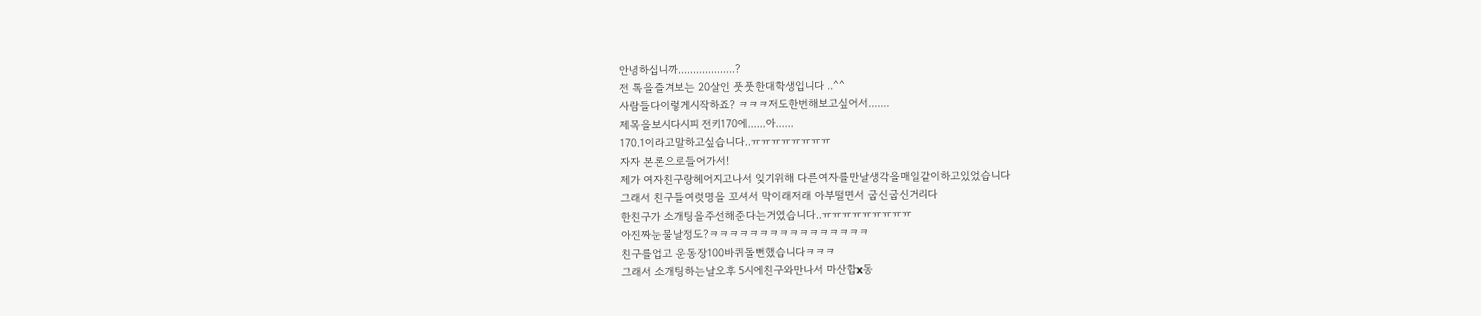안녕하십니까...................?
전 톡을즐겨보는 20살인 풋풋한대학생입니다 ..^^
사람들다이렇게시작하죠? ㅋㅋㅋ저도한번해보고싶어서.......
제목을보시다시피 전키170에......아......
170.1이라고말하고싶습니다..ㅠㅠㅠㅠㅠㅠㅠㅠ
자자 본론으로들어가서!
제가 여자친구랑헤어지고나서 잊기위해 다른여자를만날생각을매일같이하고있었습니다
그래서 친구들여럿명을 꼬셔서 막이래저래 아부떨면서 굽신굽신거리다
한친구가 소개팅을주선해준다는거였습니다..ㅠㅠㅠㅠㅠㅠㅠㅠㅠ
아진짜눈물날정도?ㅋㅋㅋㅋㅋㅋㅋㅋㅋㅋㅋㅋㅋㅋㅋㅋ
친구를업고 운동장100바퀴돌뻔했습니다ㅋㅋㅋ
그래서 소개팅하는날오후 5시에친구와만나서 마산합x동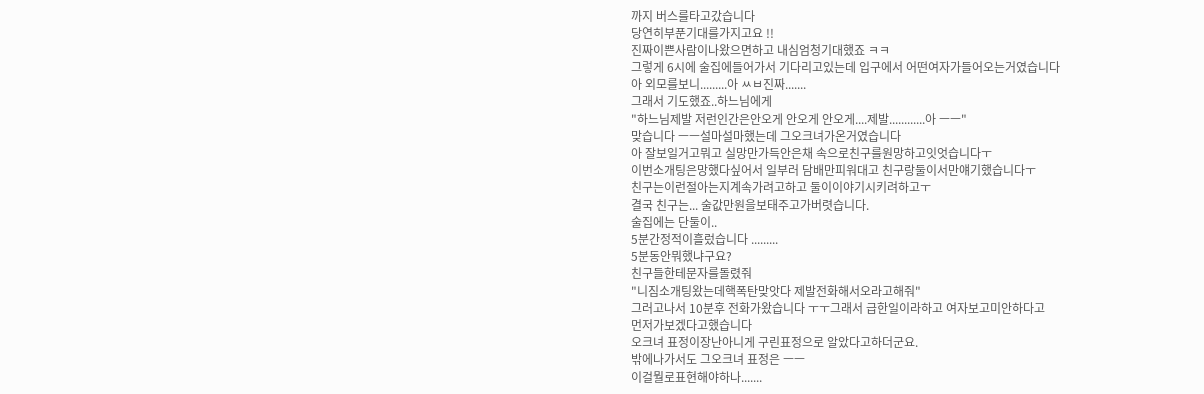까지 버스를타고갔습니다
당연히부푼기대를가지고요 !!
진짜이쁜사람이나왔으면하고 내심엄청기대했죠 ㅋㅋ
그렇게 6시에 술집에들어가서 기다리고있는데 입구에서 어떤여자가들어오는거였습니다
아 외모를보니.........아 ㅆㅂ진짜.......
그래서 기도했죠..하느님에게
"하느님제발 저런인간은안오게 안오게 안오게....제발............아 ㅡㅡ"
맞습니다 ㅡㅡ설마설마했는데 그오크녀가온거였습니다
아 잘보일거고뭐고 실망만가득안은채 속으로친구를원망하고잇엇습니다ㅜ
이번소개팅은망했다싶어서 일부러 담배만피워대고 친구랑둘이서만얘기했습니다ㅜ
친구는이런절아는지계속가려고하고 둘이이야기시키려하고ㅜ
결국 친구는... 술값만원을보태주고가버렷습니다.
술집에는 단둘이..
5분간정적이흘렀습니다 .........
5분동안뭐했냐구요?
친구들한테문자를돌렸줘
"니짐소개팅왔는데핵폭탄맞앗다 제발전화해서오라고해줘"
그러고나서 10분후 전화가왔습니다 ㅜㅜ그래서 급한일이라하고 여자보고미안하다고
먼저가보겠다고했습니다
오크녀 표정이장난아니게 구린표정으로 알았다고하더군요.
밖에나가서도 그오크녀 표정은 ㅡㅡ
이걸뭘로표현해야하나.......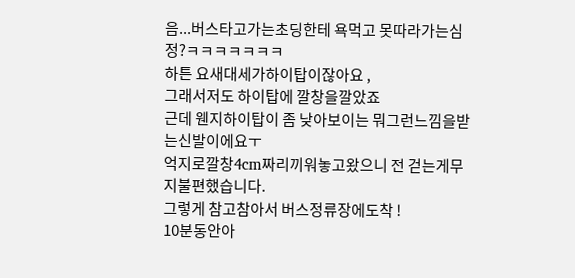음...버스타고가는초딩한테 욕먹고 못따라가는심정?ㅋㅋㅋㅋㅋㅋㅋ
하튼 요새대세가하이탑이잖아요 ,
그래서저도 하이탑에 깔창을깔았죠
근데 웬지하이탑이 좀 낮아보이는 뭐그런느낌을받는신발이에요ㅜ
억지로깔창4cm짜리끼워놓고왔으니 전 걷는게무지불편했습니다.
그렇게 참고참아서 버스정류장에도착 !
10분동안아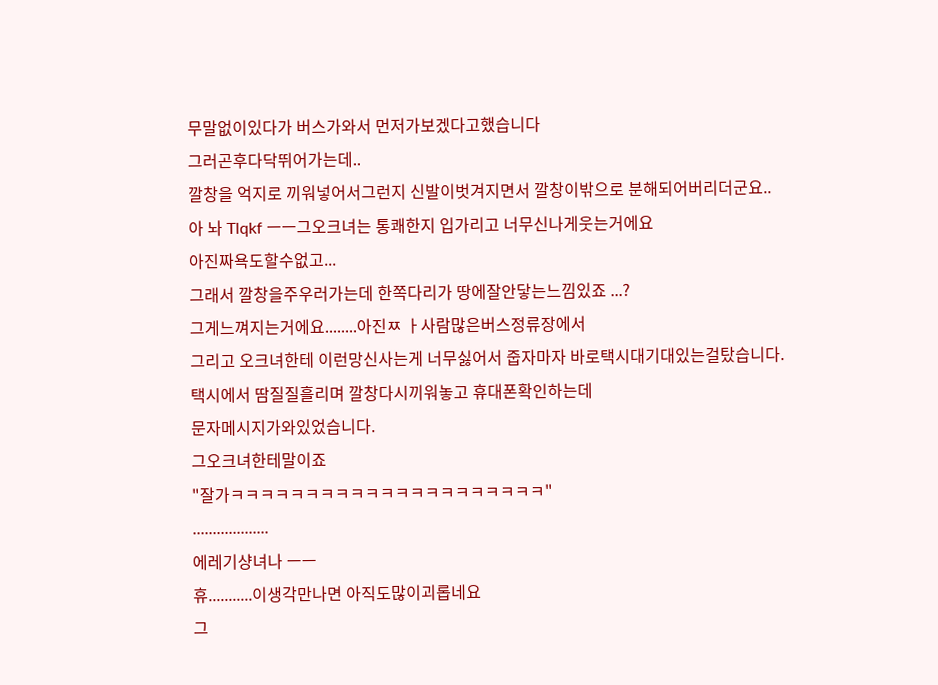무말없이있다가 버스가와서 먼저가보겠다고했습니다
그러곤후다닥뛰어가는데..
깔창을 억지로 끼워넣어서그런지 신발이벗겨지면서 깔창이밖으로 분해되어버리더군요..
아 놔 Tlqkf ㅡㅡ그오크녀는 통쾌한지 입가리고 너무신나게웃는거에요
아진짜욕도할수없고...
그래서 깔창을주우러가는데 한쪽다리가 땅에잘안닿는느낌있죠 ...?
그게느껴지는거에요........아진ㅉ ㅏ사람많은버스정류장에서
그리고 오크녀한테 이런망신사는게 너무싫어서 줍자마자 바로택시대기대있는걸탔습니다.
택시에서 땀질질흘리며 깔창다시끼워놓고 휴대폰확인하는데
문자메시지가와있었습니다.
그오크녀한테말이죠
"잘가ㅋㅋㅋㅋㅋㅋㅋㅋㅋㅋㅋㅋㅋㅋㅋㅋㅋㅋㅋㅋㅋ"
...................
에레기샹녀나 ㅡㅡ
휴...........이생각만나면 아직도많이괴롭네요
그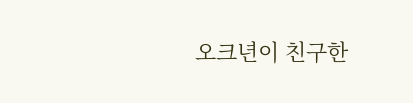오크년이 친구한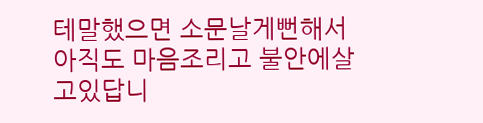테말했으면 소문날게뻔해서
아직도 마음조리고 불안에살고있답니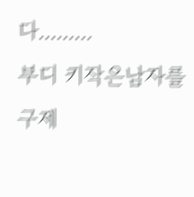다.........
부디 키작은남자를 구제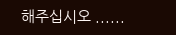해주십시오 ......